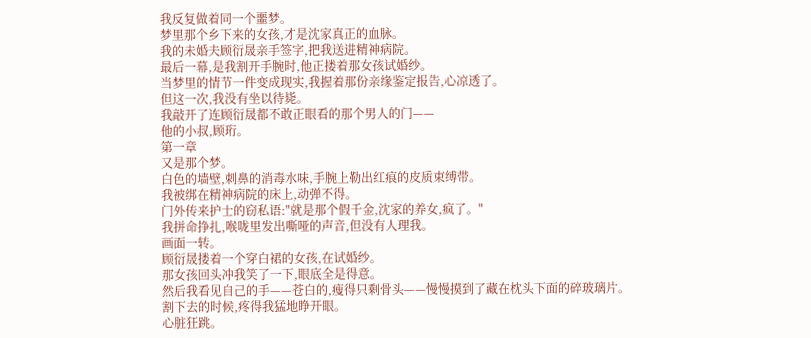我反复做着同一个噩梦。
梦里那个乡下来的女孩,才是沈家真正的血脉。
我的未婚夫顾衍晟亲手签字,把我送进精神病院。
最后一幕,是我割开手腕时,他正搂着那女孩试婚纱。
当梦里的情节一件变成现实,我握着那份亲缘鉴定报告,心凉透了。
但这一次,我没有坐以待毙。
我敲开了连顾衍晟都不敢正眼看的那个男人的门——
他的小叔,顾珩。
第一章
又是那个梦。
白色的墙壁,刺鼻的消毒水味,手腕上勒出红痕的皮质束缚带。
我被绑在精神病院的床上,动弹不得。
门外传来护士的窃私语:"就是那个假千金,沈家的养女,疯了。"
我拼命挣扎,喉咙里发出嘶哑的声音,但没有人理我。
画面一转。
顾衍晟搂着一个穿白裙的女孩,在试婚纱。
那女孩回头冲我笑了一下,眼底全是得意。
然后我看见自己的手——苍白的,瘦得只剩骨头——慢慢摸到了藏在枕头下面的碎玻璃片。
割下去的时候,疼得我猛地睁开眼。
心脏狂跳。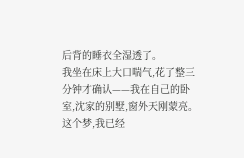后背的睡衣全湿透了。
我坐在床上大口喘气,花了整三分钟才确认——我在自己的卧室,沈家的别墅,窗外天刚蒙亮。
这个梦,我已经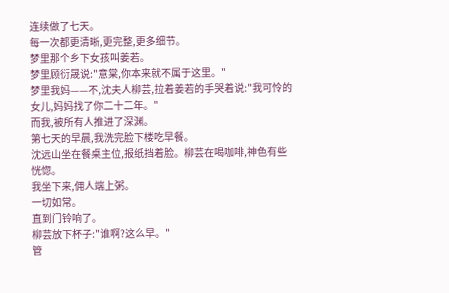连续做了七天。
每一次都更清晰,更完整,更多细节。
梦里那个乡下女孩叫姜若。
梦里顾衍晟说:"意棠,你本来就不属于这里。"
梦里我妈——不,沈夫人柳芸,拉着姜若的手哭着说:"我可怜的女儿,妈妈找了你二十二年。"
而我,被所有人推进了深渊。
第七天的早晨,我洗完脸下楼吃早餐。
沈远山坐在餐桌主位,报纸挡着脸。柳芸在喝咖啡,神色有些恍惚。
我坐下来,佣人端上粥。
一切如常。
直到门铃响了。
柳芸放下杯子:"谁啊?这么早。"
管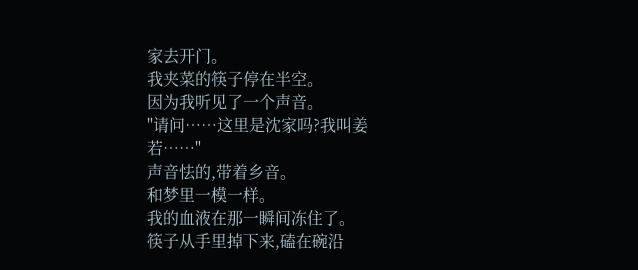家去开门。
我夹菜的筷子停在半空。
因为我听见了一个声音。
"请问……这里是沈家吗?我叫姜若……"
声音怯的,带着乡音。
和梦里一模一样。
我的血液在那一瞬间冻住了。
筷子从手里掉下来,磕在碗沿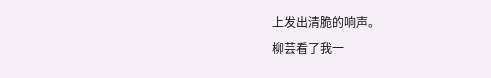上发出清脆的响声。
柳芸看了我一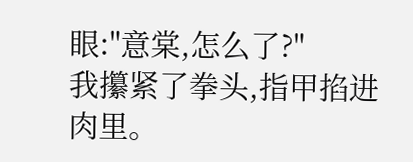眼:"意棠,怎么了?"
我攥紧了拳头,指甲掐进肉里。